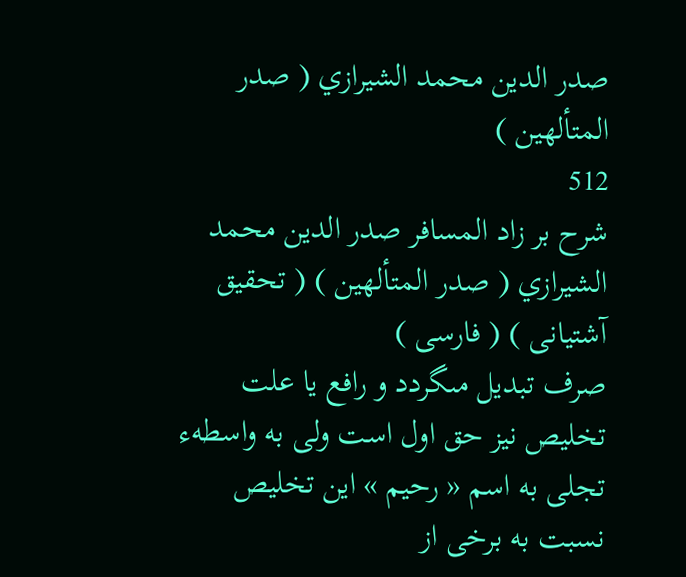صدر الدين محمد الشيرازي ( صدر المتألهين )
512
شرح بر زاد المسافر صدر الدين محمد الشيرازي ( صدر المتألهين ) ( تحقيق آشتيانى ) ( فارسى )
صرف تبديل مىگردد و رافع يا علت تخليص نيز حق اول است ولى به واسطهء تجلى به اسم « رحيم » اين تخليص نسبت به برخى از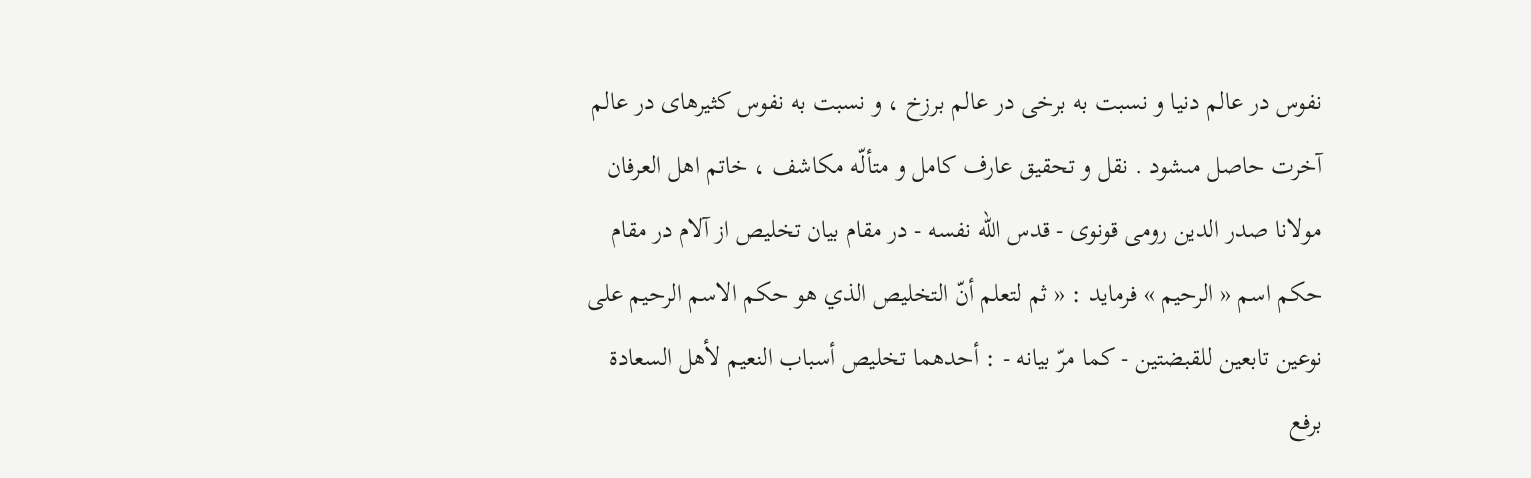نفوس در عالم دنيا و نسبت به برخى در عالم برزخ ، و نسبت به نفوس كثيرهاى در عالم آخرت حاصل مىشود . نقل و تحقيق عارف كامل و متألّه مكاشف ، خاتم اهل العرفان مولانا صدر الدين رومى قونوى - قدس اللّه نفسه - در مقام بيان تخليص از آلام در مقام حكم اسم « الرحيم » فرمايد : « ثم لتعلم أنّ التخليص الذي هو حكم الاسم الرحيم على نوعين تابعين للقبضتين - كما مرّ بيانه - : أحدهما تخليص أسباب النعيم لأهل السعادة برفع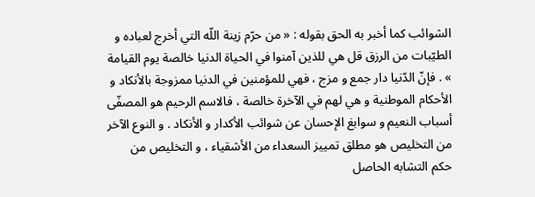الشوائب كما أخبر به الحق بقوله : « من حرّم زينة اللّه التي أخرج لعباده و الطيّبات من الرزق قل هي للذين آمنوا في الحياة الدنيا خالصة يوم القيامة » . فإنّ الدّنيا دار جمع و مزج ، فهي للمؤمنين في الدنيا ممزوجة بالأنكاد و الأحكام الموطنية و هي لهم في الآخرة خالصة ، فالاسم الرحيم هو المصفّى أسباب النعيم و سوابغ الإحسان عن شوائب الأكدار و الأنكاد . و النوع الآخر من التخليص هو مطلق تمييز السعداء من الأشقياء ، و التخليص من حكم التشابه الحاصل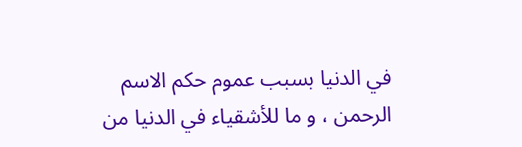في الدنيا بسبب عموم حكم الاسم الرحمن ، و ما للأشقياء في الدنيا من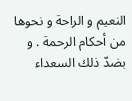النعيم و الراحة و نحوها من أحكام الرحمة . و بضدّ ذلك السعداء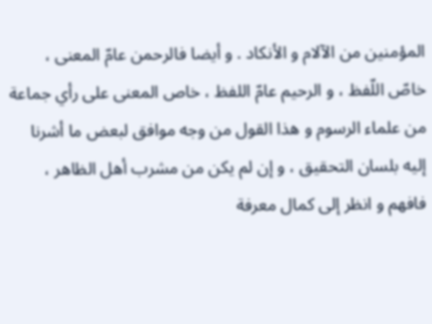المؤمنين من الآلام و الأنكاد . و أيضا فالرحمن عامّ المعنى ، خاصّ اللّفظ ، و الرحيم عامّ اللفظ ، خاص المعنى على رأي جماعة من علماء الرسوم و هذا القول من وجه موافق لبعض ما أشرنا إليه بلسان التحقيق ، و إن لم يكن من مشرب أهل الظاهر ، فافهم و انظر إلى كمال معرفة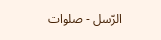الرّسل - صلوات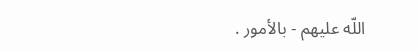اللّه عليهم - بالأمور .